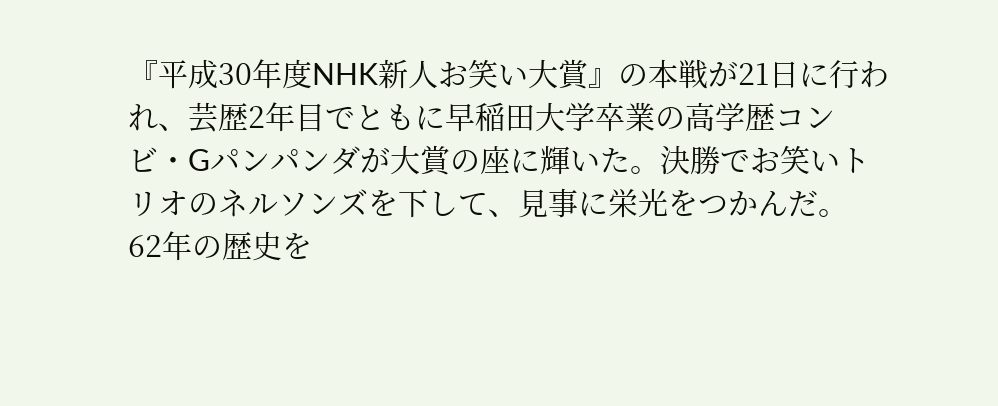『平成30年度NHK新人お笑い大賞』の本戦が21日に行われ、芸歴2年目でともに早稲田大学卒業の高学歴コンビ・Gパンパンダが大賞の座に輝いた。決勝でお笑いトリオのネルソンズを下して、見事に栄光をつかんだ。
62年の歴史を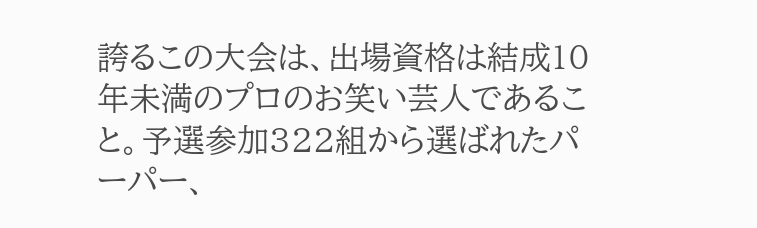誇るこの大会は、出場資格は結成10年未満のプロのお笑い芸人であること。予選参加322組から選ばれたパーパー、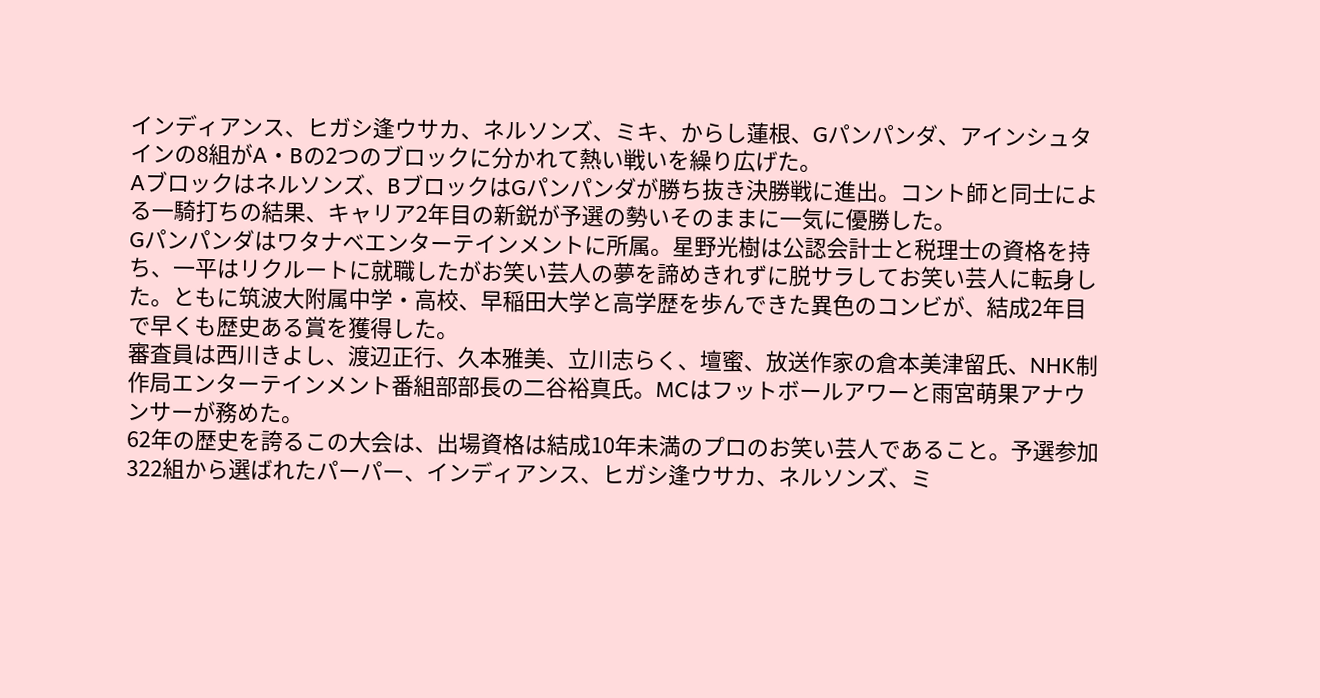インディアンス、ヒガシ逢ウサカ、ネルソンズ、ミキ、からし蓮根、Gパンパンダ、アインシュタインの8組がA・Bの2つのブロックに分かれて熱い戦いを繰り広げた。
Aブロックはネルソンズ、BブロックはGパンパンダが勝ち抜き決勝戦に進出。コント師と同士による一騎打ちの結果、キャリア2年目の新鋭が予選の勢いそのままに一気に優勝した。
Gパンパンダはワタナベエンターテインメントに所属。星野光樹は公認会計士と税理士の資格を持ち、一平はリクルートに就職したがお笑い芸人の夢を諦めきれずに脱サラしてお笑い芸人に転身した。ともに筑波大附属中学・高校、早稲田大学と高学歴を歩んできた異色のコンビが、結成2年目で早くも歴史ある賞を獲得した。
審査員は西川きよし、渡辺正行、久本雅美、立川志らく、壇蜜、放送作家の倉本美津留氏、NHK制作局エンターテインメント番組部部長の二谷裕真氏。MCはフットボールアワーと雨宮萌果アナウンサーが務めた。
62年の歴史を誇るこの大会は、出場資格は結成10年未満のプロのお笑い芸人であること。予選参加322組から選ばれたパーパー、インディアンス、ヒガシ逢ウサカ、ネルソンズ、ミ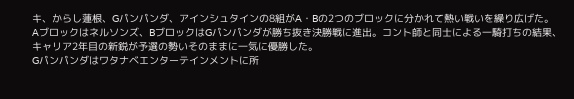キ、からし蓮根、Gパンパンダ、アインシュタインの8組がA・Bの2つのブロックに分かれて熱い戦いを繰り広げた。
Aブロックはネルソンズ、BブロックはGパンパンダが勝ち抜き決勝戦に進出。コント師と同士による一騎打ちの結果、キャリア2年目の新鋭が予選の勢いそのままに一気に優勝した。
Gパンパンダはワタナベエンターテインメントに所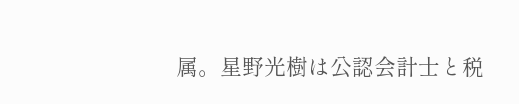属。星野光樹は公認会計士と税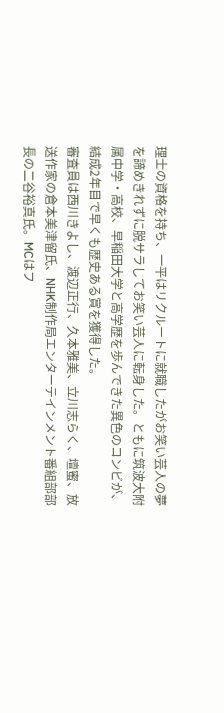理士の資格を持ち、一平はリクルートに就職したがお笑い芸人の夢を諦めきれずに脱サラしてお笑い芸人に転身した。ともに筑波大附属中学・高校、早稲田大学と高学歴を歩んできた異色のコンビが、結成2年目で早くも歴史ある賞を獲得した。
審査員は西川きよし、渡辺正行、久本雅美、立川志らく、壇蜜、放送作家の倉本美津留氏、NHK制作局エンターテインメント番組部部長の二谷裕真氏。MCはフ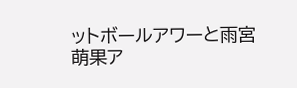ットボールアワーと雨宮萌果ア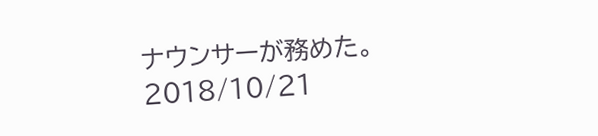ナウンサーが務めた。
2018/10/21